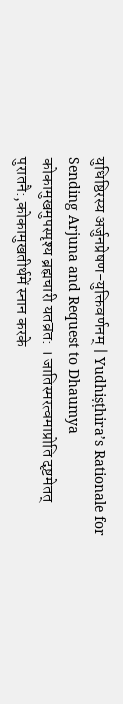युधिष्ठिरस्य अर्जुनप्रेषण-युक्तिवर्णनम् | Yudhiṣṭhira’s Rationale for Sending Arjuna and Request to Dhaumya
कोकामुखमुपस्पृश्य ब्रह्मचारी यतव्रत: । जातिस्मरत्वमाप्रोति दृष्टमेतत् पुरातनै:,कोकामुखतीर्थमें स्नान करके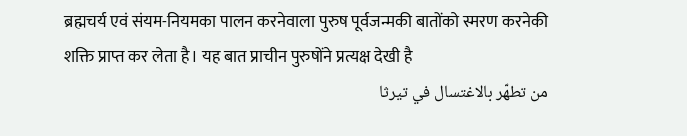ब्रह्मचर्य एवं संयम-नियमका पालन करनेवाला पुरुष पूर्वजन्मकी बातोंको स्मरण करनेकी शक्ति प्राप्त कर लेता है। यह बात प्राचीन पुरुषोंने प्रत्यक्ष देखी है
من تطهّر بالاغتسال في تيرثا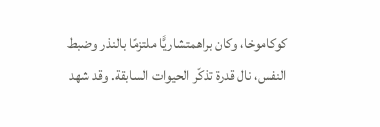كوكاموخا، وكان براهمتشاريًّا ملتزمًا بالنذر وضبط النفس، نال قدرة تذكّر الحيوات السابقة. وقد شهد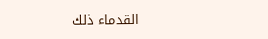القدماء ذلك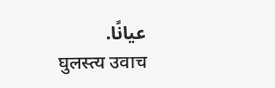عيانًا.
घुलस्त्य उवाच